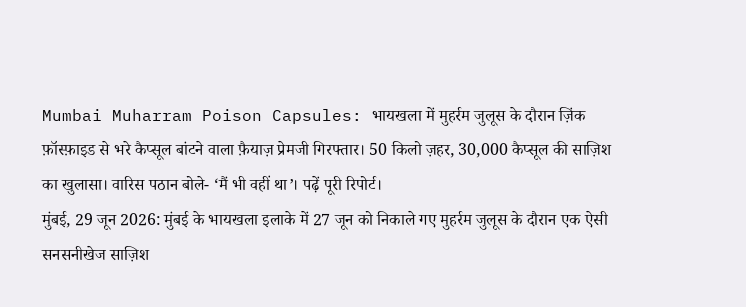Mumbai Muharram Poison Capsules: भायखला में मुहर्रम जुलूस के दौरान ज़िंक फ़ॉस्फ़ाइड से भरे कैप्सूल बांटने वाला फ़ैयाज़ प्रेमजी गिरफ्तार। 50 किलो ज़हर, 30,000 कैप्सूल की साज़िश का खुलासा। वारिस पठान बोले- ‘मैं भी वहीं था’। पढ़ें पूरी रिपोर्ट।
मुंबई, 29 जून 2026: मुंबई के भायखला इलाके में 27 जून को निकाले गए मुहर्रम जुलूस के दौरान एक ऐसी सनसनीखेज साज़िश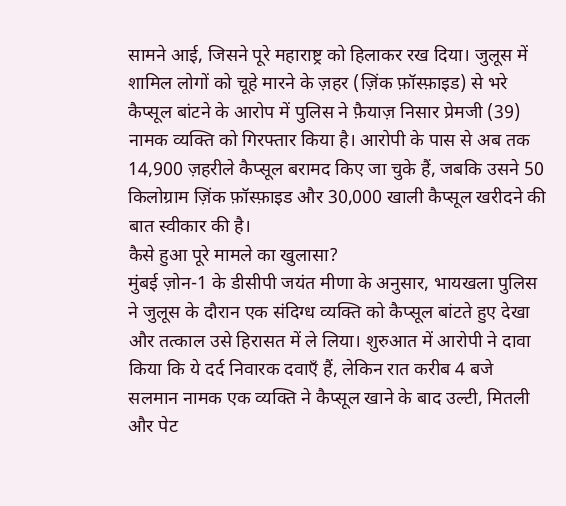सामने आई, जिसने पूरे महाराष्ट्र को हिलाकर रख दिया। जुलूस में शामिल लोगों को चूहे मारने के ज़हर (ज़िंक फ़ॉस्फ़ाइड) से भरे कैप्सूल बांटने के आरोप में पुलिस ने फ़ैयाज़ निसार प्रेमजी (39) नामक व्यक्ति को गिरफ्तार किया है। आरोपी के पास से अब तक 14,900 ज़हरीले कैप्सूल बरामद किए जा चुके हैं, जबकि उसने 50 किलोग्राम ज़िंक फ़ॉस्फ़ाइड और 30,000 खाली कैप्सूल खरीदने की बात स्वीकार की है।
कैसे हुआ पूरे मामले का खुलासा?
मुंबई ज़ोन-1 के डीसीपी जयंत मीणा के अनुसार, भायखला पुलिस ने जुलूस के दौरान एक संदिग्ध व्यक्ति को कैप्सूल बांटते हुए देखा और तत्काल उसे हिरासत में ले लिया। शुरुआत में आरोपी ने दावा किया कि ये दर्द निवारक दवाएँ हैं, लेकिन रात करीब 4 बजे सलमान नामक एक व्यक्ति ने कैप्सूल खाने के बाद उल्टी, मितली और पेट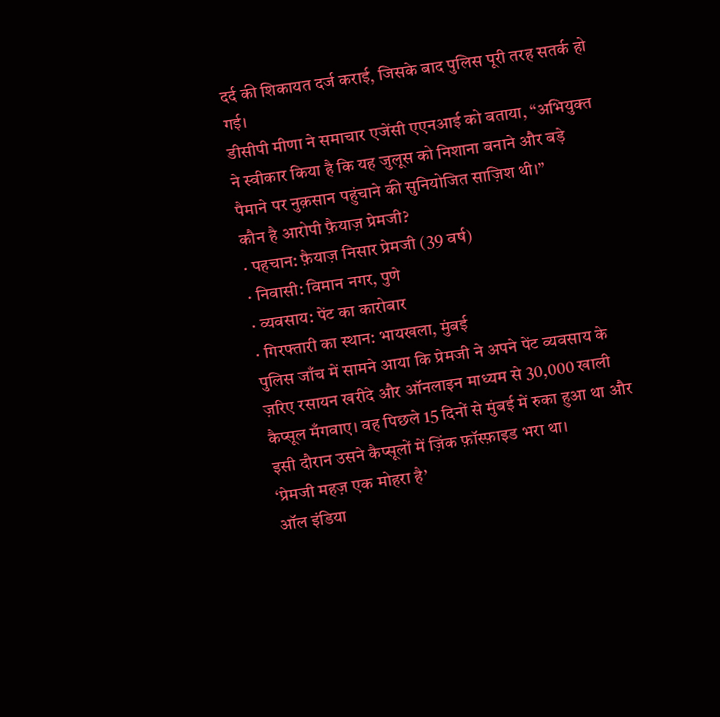दर्द की शिकायत दर्ज कराई, जिसके बाद पुलिस पूरी तरह सतर्क हो गई।
डीसीपी मीणा ने समाचार एजेंसी एएनआई को बताया, “अभियुक्त ने स्वीकार किया है कि यह जुलूस को निशाना बनाने और बड़े पैमाने पर नुक़सान पहुंचाने की सुनियोजित साज़िश थी।”
कौन है आरोपी फ़ैयाज़ प्रेमजी?
· पहचान: फ़ैयाज़ निसार प्रेमजी (39 वर्ष)
· निवासी: विमान नगर, पुणे
· व्यवसाय: पेंट का कारोबार
· गिरफ्तारी का स्थान: भायखला, मुंबई
पुलिस जाँच में सामने आया कि प्रेमजी ने अपने पेंट व्यवसाय के ज़रिए रसायन खरीदे और ऑनलाइन माध्यम से 30,000 खाली कैप्सूल मँगवाए। वह पिछले 15 दिनों से मुंबई में रुका हुआ था और इसी दौरान उसने कैप्सूलों में ज़िंक फ़ॉस्फ़ाइड भरा था।
‘प्रेमजी महज़ एक मोहरा है’
ऑल इंडिया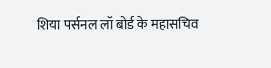शिया पर्सनल लॉ बोर्ड के महासचिव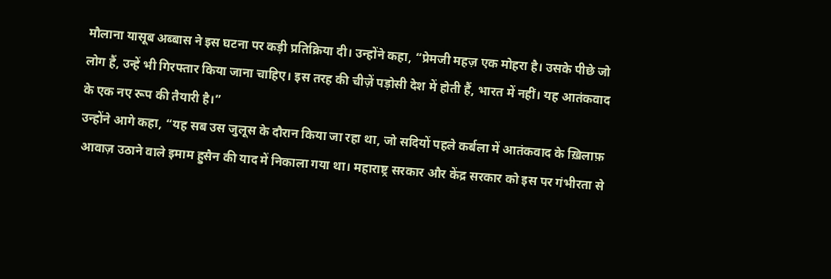मौलाना यासूब अब्बास ने इस घटना पर कड़ी प्रतिक्रिया दी। उन्होंने कहा, “प्रेमजी महज़ एक मोहरा है। उसके पीछे जो लोग हैं, उन्हें भी गिरफ्तार किया जाना चाहिए। इस तरह की चीज़ें पड़ोसी देश में होती हैं, भारत में नहीं। यह आतंकवाद के एक नए रूप की तैयारी है।”
उन्होंने आगे कहा, “यह सब उस जुलूस के दौरान किया जा रहा था, जो सदियों पहले कर्बला में आतंकवाद के ख़िलाफ़ आवाज़ उठाने वाले इमाम हुसैन की याद में निकाला गया था। महाराष्ट्र सरकार और केंद्र सरकार को इस पर गंभीरता से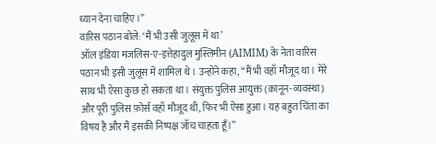ध्यान देना चाहिए।”
वारिस पठान बोले: ‘मैं भी उसी जुलूस में था’
ऑल इंडिया मजलिस-ए-इत्तेहादुल मुस्लिमीन (AIMIM) के नेता वारिस पठान भी इसी जुलूस में शामिल थे। उन्होंने कहा, “मैं भी वहाँ मौजूद था। मेरे साथ भी ऐसा कुछ हो सकता था। संयुक्त पुलिस आयुक्त (क़ानून-व्यवस्था) और पूरी पुलिस फ़ोर्स वहाँ मौजूद थी, फिर भी ऐसा हुआ। यह बहुत चिंता का विषय है और मैं इसकी निष्पक्ष जाँच चाहता हूँ।”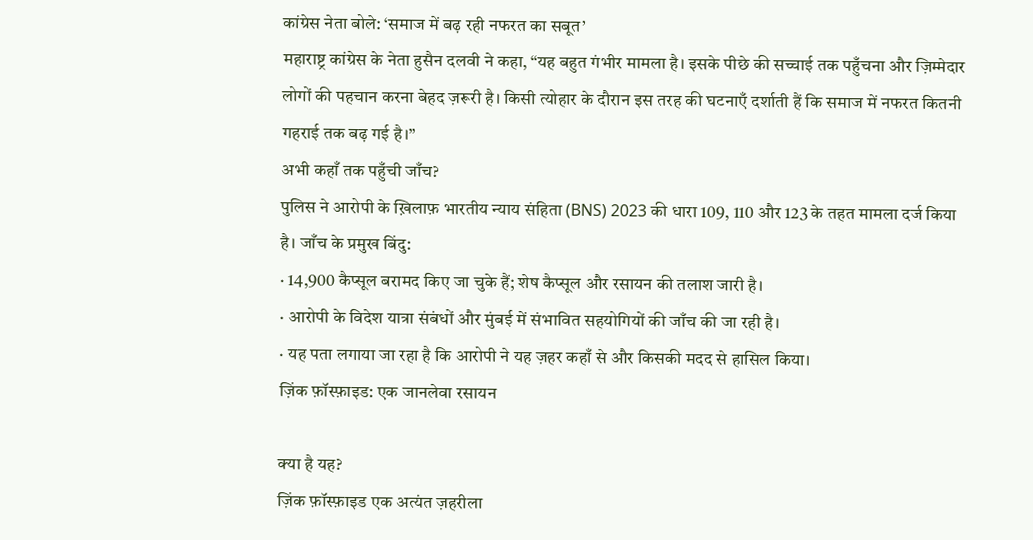कांग्रेस नेता बोले: ‘समाज में बढ़ रही नफरत का सबूत’
महाराष्ट्र कांग्रेस के नेता हुसैन दलवी ने कहा, “यह बहुत गंभीर मामला है। इसके पीछे की सच्चाई तक पहुँचना और ज़िम्मेदार लोगों की पहचान करना बेहद ज़रूरी है। किसी त्योहार के दौरान इस तरह की घटनाएँ दर्शाती हैं कि समाज में नफरत कितनी गहराई तक बढ़ गई है।”
अभी कहाँ तक पहुँची जाँच?
पुलिस ने आरोपी के ख़िलाफ़ भारतीय न्याय संहिता (BNS) 2023 की धारा 109, 110 और 123 के तहत मामला दर्ज किया है। जाँच के प्रमुख बिंदु:
· 14,900 कैप्सूल बरामद किए जा चुके हैं; शेष कैप्सूल और रसायन की तलाश जारी है।
· आरोपी के विदेश यात्रा संबंधों और मुंबई में संभावित सहयोगियों की जाँच की जा रही है।
· यह पता लगाया जा रहा है कि आरोपी ने यह ज़हर कहाँ से और किसकी मदद से हासिल किया।
ज़िंक फ़ॉस्फ़ाइड: एक जानलेवा रसायन

क्या है यह?
ज़िंक फ़ॉस्फ़ाइड एक अत्यंत ज़हरीला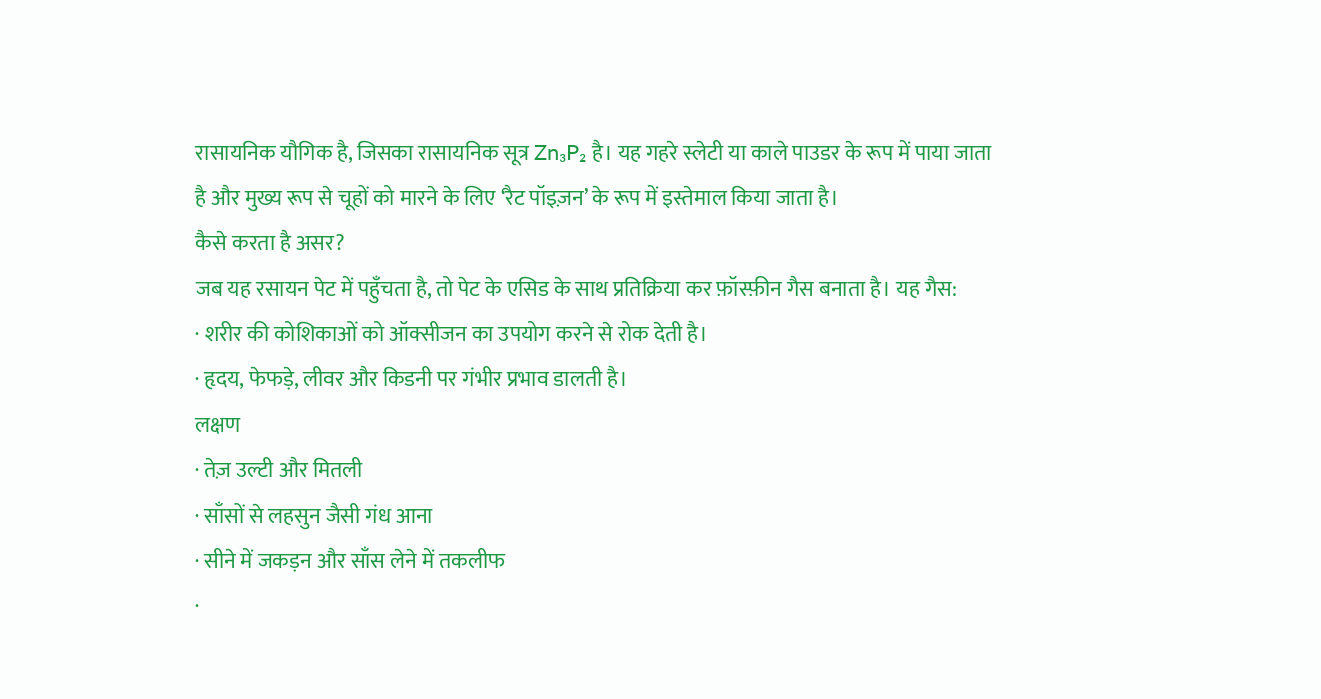रासायनिक यौगिक है, जिसका रासायनिक सूत्र Zn₃P₂ है। यह गहरे स्लेटी या काले पाउडर के रूप में पाया जाता है और मुख्य रूप से चूहों को मारने के लिए ‘रैट पॉइज़न’ के रूप में इस्तेमाल किया जाता है।
कैसे करता है असर?
जब यह रसायन पेट में पहुँचता है, तो पेट के एसिड के साथ प्रतिक्रिया कर फ़ॉस्फ़ीन गैस बनाता है। यह गैस:
· शरीर की कोशिकाओं को ऑक्सीजन का उपयोग करने से रोक देती है।
· हृदय, फेफड़े, लीवर और किडनी पर गंभीर प्रभाव डालती है।
लक्षण
· तेज़ उल्टी और मितली
· साँसों से लहसुन जैसी गंध आना
· सीने में जकड़न और साँस लेने में तकलीफ
·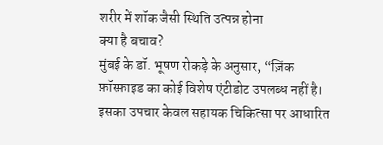शरीर में शॉक जैसी स्थिति उत्पन्न होना
क्या है बचाव?
मुंबई के डॉ. भूषण रोकड़े के अनुसार, “ज़िंक फ़ॉस्फ़ाइड का कोई विशेष एंटीडोट उपलब्ध नहीं है। इसका उपचार केवल सहायक चिकित्सा पर आधारित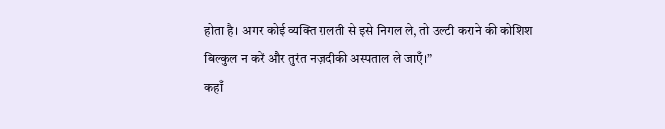होता है। अगर कोई व्यक्ति ग़लती से इसे निगल ले, तो उल्टी कराने की कोशिश बिल्कुल न करें और तुरंत नज़दीकी अस्पताल ले जाएँ।”
कहाँ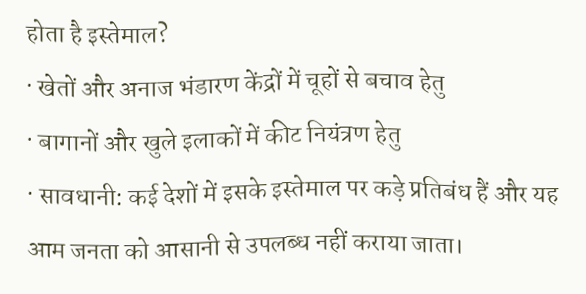होता है इस्तेमाल?
· खेतों और अनाज भंडारण केंद्रों में चूहों से बचाव हेतु
· बागानों और खुले इलाकों में कीट नियंत्रण हेतु
· सावधानी: कई देशों में इसके इस्तेमाल पर कड़े प्रतिबंध हैं और यह आम जनता को आसानी से उपलब्ध नहीं कराया जाता।